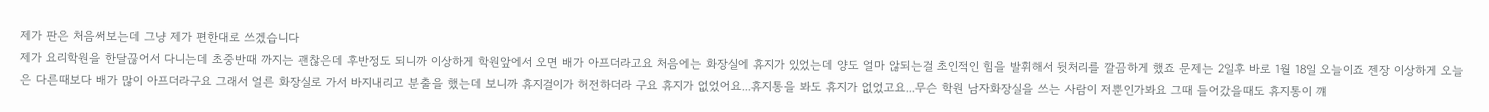제가 판은 처음써보는데 그냥 제가 편한대로 쓰겠습니다
제가 요리학원을 한달끊어서 다니는데 초중반때 까지는 괜찮은데 후반정도 되니까 이상하게 학원앞에서 오면 배가 아프더라고요 처음에는 화장실에 휴지가 있었는데 양도 얼마 않되는걸 초인적인 힘을 발휘해서 뒷처리를 깔끔하게 했죠 문제는 2일후 바로 1월 18일 오늘이죠 젠장 이상하게 오늘은 다른때보다 배가 많이 아프더라구요 그래서 얼른 화장실로 가서 바지내리고 분출을 했는데 보니까 휴지걸이가 허전하더라 구요 휴지가 없었어요...휴지통을 봐도 휴지가 없었고요...무슨 학원 남자화장실을 쓰는 사람이 저뿐인가봐요 그때 들어갔을때도 휴지통이 꺠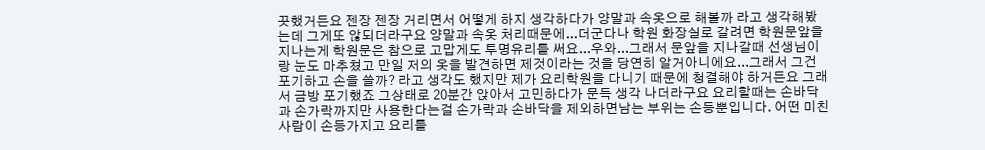끗했거든요 젠장 젠장 거리면서 어떻게 하지 생각하다가 양말과 속옷으로 해볼까 라고 생각해봤는데 그게또 않되더라구요 양말과 속옷 처리때문에...더군다나 학원 화장실로 갈려면 학원문앞을 지나는게 학원문은 참으로 고맙게도 투명유리를 써요...우와...그래서 문앞을 지나갈때 선생님이랑 눈도 마추쳤고 만일 저의 옷을 발견하면 제것이라는 것을 당연히 알거아니에요...그래서 그건 포기하고 손을 쓸까? 라고 생각도 했지만 제가 요리학원을 다니기 때문에 청결해야 하거든요 그래서 금방 포기했죠 그상태로 20분간 앉아서 고민하다가 문득 생각 나더라구요 요리할때는 손바닥과 손가락까지만 사용한다는걸 손가락과 손바닥을 제외하면남는 부위는 손등뿐입니다. 어떤 미친사람이 손등가지고 요리를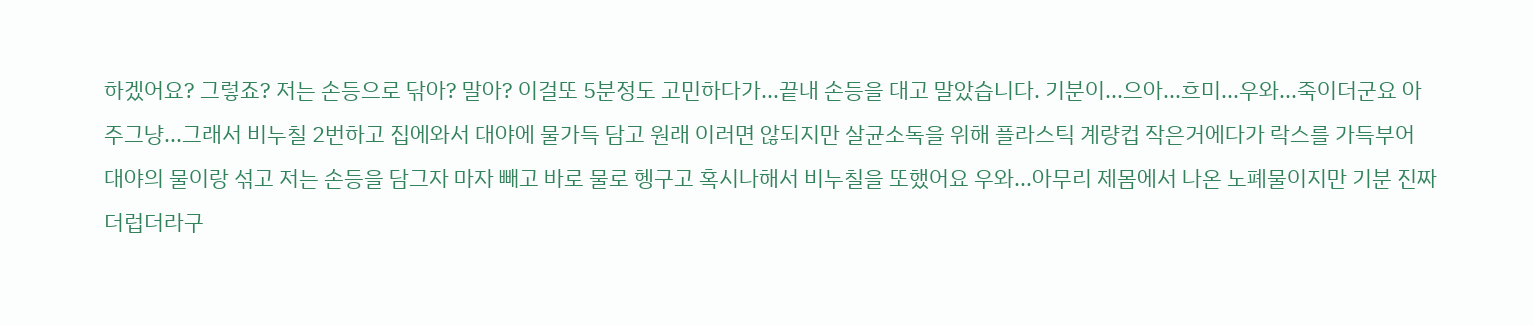하겠어요? 그렇죠? 저는 손등으로 닦아? 말아? 이걸또 5분정도 고민하다가...끝내 손등을 대고 말았습니다. 기분이...으아...흐미...우와...죽이더군요 아주그냥...그래서 비누칠 2번하고 집에와서 대야에 물가득 담고 원래 이러면 않되지만 살균소독을 위해 플라스틱 계량컵 작은거에다가 락스를 가득부어 대야의 물이랑 섞고 저는 손등을 담그자 마자 빼고 바로 물로 헹구고 혹시나해서 비누칠을 또했어요 우와...아무리 제몸에서 나온 노폐물이지만 기분 진짜 더럽더라구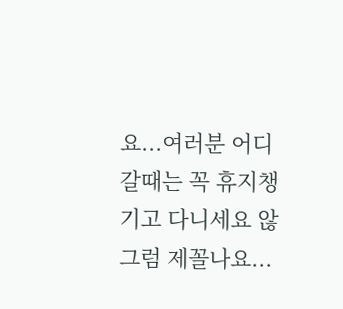요...여러분 어디 갈때는 꼭 휴지챙기고 다니세요 않그럼 제꼴나요...